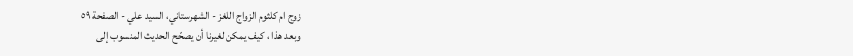زوج ام کلثوم الزواج اللغز - الشهرستاني، السيد علي - الصفحة ٥٩
وبعد هذا ، كيف يمكن لغيرنا أن يصحّح الحديث المنسوب إلى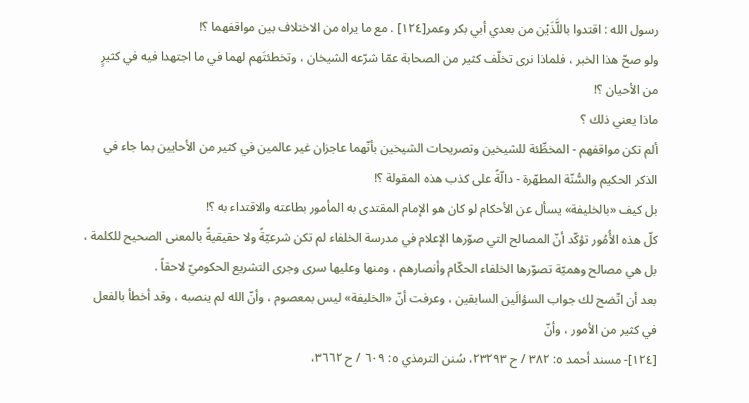رسول الله : اقتدوا باللَّذَيْن من بعدي أبي بكر وعمر[١٢٤] . مع ما يراه من الاختلاف بين مواقفهما ؟!
ولو صحّ هذا الخبر ، فلماذا نرى تخلّف كثير من الصحابة عمّا شرّعه الشيخان ، وتخطئتَهم لهما في ما اجتهدا فيه في كثيرٍ من الأحيان ؟!
ماذا يعني ذلك ؟
ألم تكن مواقفهم - المخطِّئة للشيخين وتصريحات الشيخين بأنّهما عاجزان غير عالمين في كثير من الأحايين بما جاء في الذكر الحكيم والسُّنّة المطهّرة - دالّةً على كذب هذه المقولة ؟!
بل كيف «بالخليفة» يسأل عن الأحكام لو كان هو الإمام المقتدى به المأمور بطاعته والاقتداء به ؟!
كلّ هذه الأُمُور تؤكّد أنّ المصالح التي صوّرها الإعلام في مدرسة الخلفاء لم تكن شرعيّةً ولا حقيقيةً بالمعنى الصحيح للكلمة ، بل هي مصالح وهميّة تصوّرها الخلفاء الحكّام وأنصارهم ، ومنها وعليها سرى وجرى التشريع الحكوميّ لاحقاً .
بعد أن اتّضح لك جواب السؤالَين السابقين ، وعرفت أنّ «الخليفة» ليس بمعصوم ، وأنّ الله لم ينصبه ، وقد أخطأ بالفعل في كثير من الأمور ، وأنّ
[١٢٤]- مسند أحمد ٥: ٣٨٢ / ح ٢٣٢٩٣، سُنن الترمذي ٥: ٦٠٩ / ح ٣٦٦٢،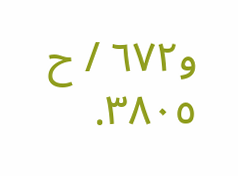و٦٧٢ / ح ٣٨٠٥.